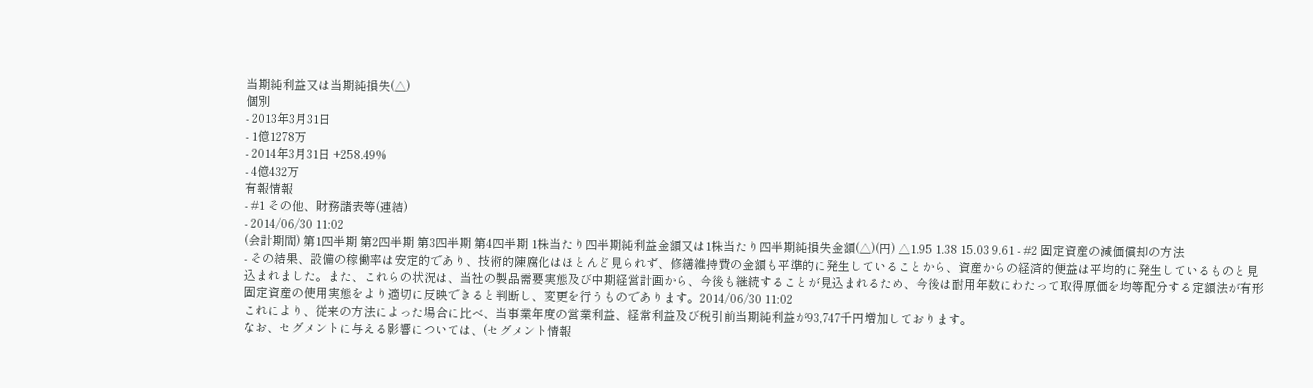当期純利益又は当期純損失(△)
個別
- 2013年3月31日
- 1億1278万
- 2014年3月31日 +258.49%
- 4億432万
有報情報
- #1 その他、財務諸表等(連結)
- 2014/06/30 11:02
(会計期間) 第1四半期 第2四半期 第3四半期 第4四半期 1株当たり四半期純利益金額又は1株当たり四半期純損失金額(△)(円) △1.95 1.38 15.03 9.61 - #2 固定資産の減価償却の方法
- その結果、設備の稼働率は安定的であり、技術的陳腐化はほとんど見られず、修繕維持費の金額も平準的に発生していることから、資産からの経済的便益は平均的に発生しているものと見込まれました。また、これらの状況は、当社の製品需要実態及び中期経営計画から、今後も継続することが見込まれるため、今後は耐用年数にわたって取得原価を均等配分する定額法が有形固定資産の使用実態をより適切に反映できると判断し、変更を行うものであります。2014/06/30 11:02
これにより、従来の方法によった場合に比べ、当事業年度の営業利益、経常利益及び税引前当期純利益が93,747千円増加しております。
なお、セグメントに与える影響については、(セグメント情報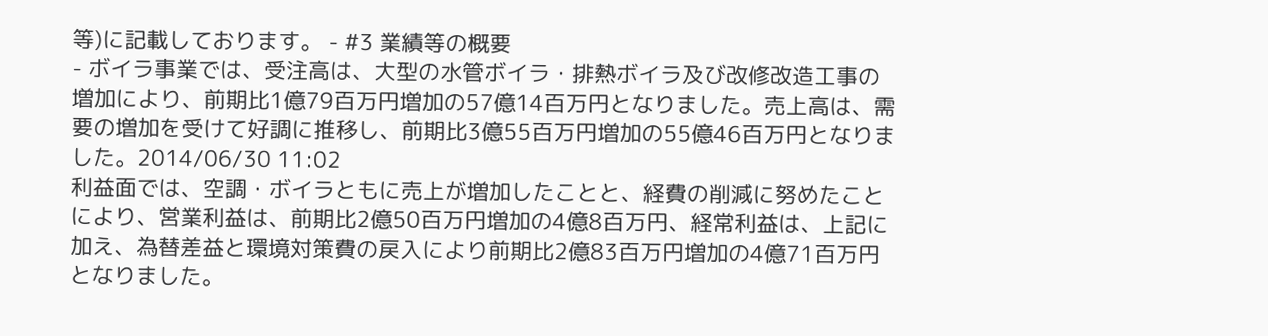等)に記載しております。 - #3 業績等の概要
- ボイラ事業では、受注高は、大型の水管ボイラ・排熱ボイラ及び改修改造工事の増加により、前期比1億79百万円増加の57億14百万円となりました。売上高は、需要の増加を受けて好調に推移し、前期比3億55百万円増加の55億46百万円となりました。2014/06/30 11:02
利益面では、空調・ボイラともに売上が増加したことと、経費の削減に努めたことにより、営業利益は、前期比2億50百万円増加の4億8百万円、経常利益は、上記に加え、為替差益と環境対策費の戻入により前期比2億83百万円増加の4億71百万円となりました。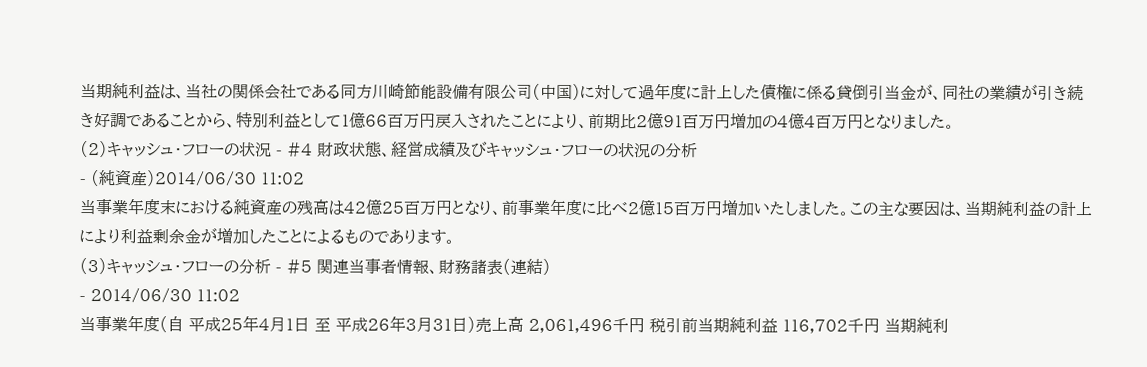当期純利益は、当社の関係会社である同方川崎節能設備有限公司(中国)に対して過年度に計上した債権に係る貸倒引当金が、同社の業績が引き続き好調であることから、特別利益として1億66百万円戻入されたことにより、前期比2億91百万円増加の4億4百万円となりました。
(2)キャッシュ・フローの状況 - #4 財政状態、経営成績及びキャッシュ・フローの状況の分析
- (純資産)2014/06/30 11:02
当事業年度末における純資産の残高は42億25百万円となり、前事業年度に比べ2億15百万円増加いたしました。この主な要因は、当期純利益の計上により利益剰余金が増加したことによるものであります。
(3)キャッシュ・フローの分析 - #5 関連当事者情報、財務諸表(連結)
- 2014/06/30 11:02
当事業年度(自 平成25年4月1日 至 平成26年3月31日)売上高 2,061,496千円 税引前当期純利益 116,702千円 当期純利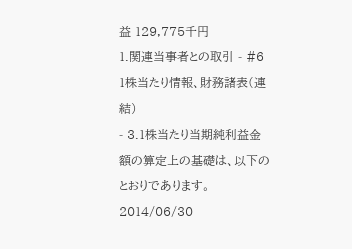益 129,775千円
1.関連当事者との取引 - #6 1株当たり情報、財務諸表(連結)
- 3.1株当たり当期純利益金額の算定上の基礎は、以下のとおりであります。2014/06/30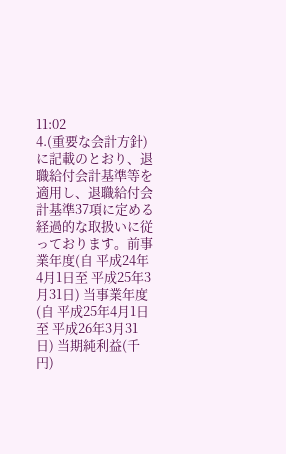11:02
4.(重要な会計方針)に記載のとおり、退職給付会計基準等を適用し、退職給付会計基準37項に定める経過的な取扱いに従っております。前事業年度(自 平成24年4月1日至 平成25年3月31日) 当事業年度(自 平成25年4月1日至 平成26年3月31日) 当期純利益(千円)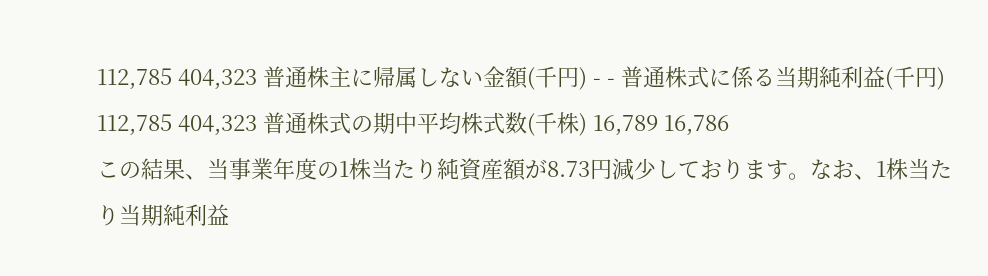112,785 404,323 普通株主に帰属しない金額(千円) - - 普通株式に係る当期純利益(千円) 112,785 404,323 普通株式の期中平均株式数(千株) 16,789 16,786
この結果、当事業年度の1株当たり純資産額が8.73円減少しております。なお、1株当たり当期純利益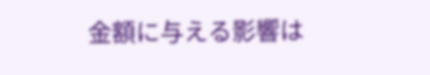金額に与える影響は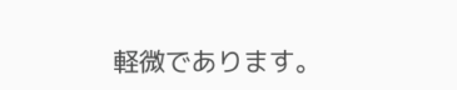軽微であります。